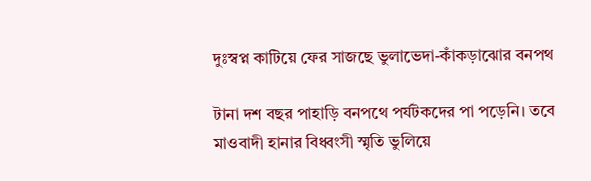দুঃস্বপ্ন কাটিয়ে ফের সাজছে ভুলাভেদা-কাঁকড়াঝোর বনপথ

টানা দশ বছর পাহাড়ি বনপথে পর্যটকদের পা পড়েনি। তবে মাওবাদী হানার বিধ্বংসী স্মৃতি ভুলিয়ে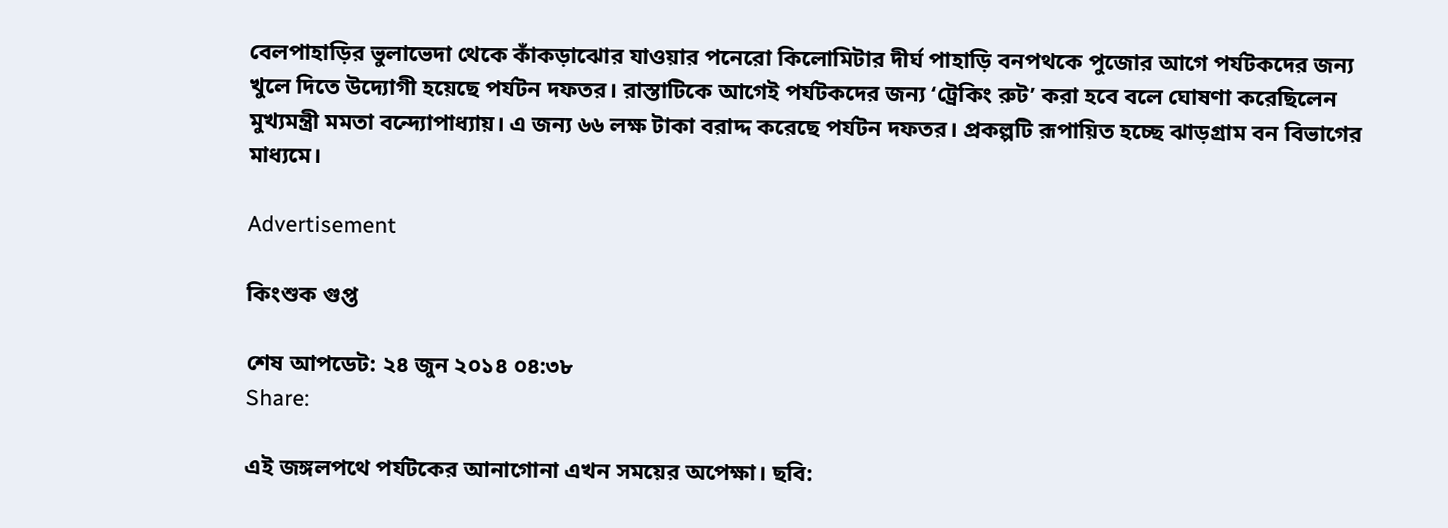বেলপাহাড়ির ভুলাভেদা থেকে কাঁকড়াঝোর যাওয়ার পনেরো কিলোমিটার দীর্ঘ পাহাড়ি বনপথকে পুজোর আগে পর্যটকদের জন্য খুলে দিতে উদ্যোগী হয়েছে পর্যটন দফতর। রাস্তাটিকে আগেই পর্যটকদের জন্য ‘ট্রেকিং রুট’ করা হবে বলে ঘোষণা করেছিলেন মুখ্যমন্ত্রী মমতা বন্দ্যোপাধ্যায়। এ জন্য ৬৬ লক্ষ টাকা বরাদ্দ করেছে পর্যটন দফতর। প্রকল্পটি রূপায়িত হচ্ছে ঝাড়গ্রাম বন বিভাগের মাধ্যমে।

Advertisement

কিংশুক গুপ্ত

শেষ আপডেট: ২৪ জুন ২০১৪ ০৪:৩৮
Share:

এই জঙ্গলপথে পর্যটকের আনাগোনা এখন সময়ের অপেক্ষা। ছবি: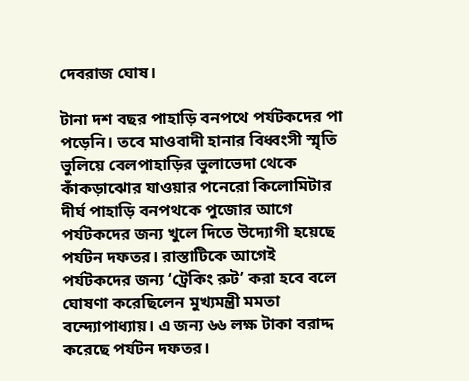দেবরাজ ঘোষ।

টানা দশ বছর পাহাড়ি বনপথে পর্যটকদের পা পড়েনি। তবে মাওবাদী হানার বিধ্বংসী স্মৃতি ভুলিয়ে বেলপাহাড়ির ভুলাভেদা থেকে কাঁকড়াঝোর যাওয়ার পনেরো কিলোমিটার দীর্ঘ পাহাড়ি বনপথকে পুজোর আগে পর্যটকদের জন্য খুলে দিতে উদ্যোগী হয়েছে পর্যটন দফতর। রাস্তাটিকে আগেই পর্যটকদের জন্য ‘ট্রেকিং রুট’ করা হবে বলে ঘোষণা করেছিলেন মুখ্যমন্ত্রী মমতা বন্দ্যোপাধ্যায়। এ জন্য ৬৬ লক্ষ টাকা বরাদ্দ করেছে পর্যটন দফতর।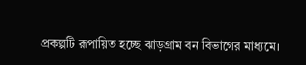প্রকল্পটি রূপায়িত হচ্ছে ঝাড়গ্রাম বন বিভাগের মাধ্যমে।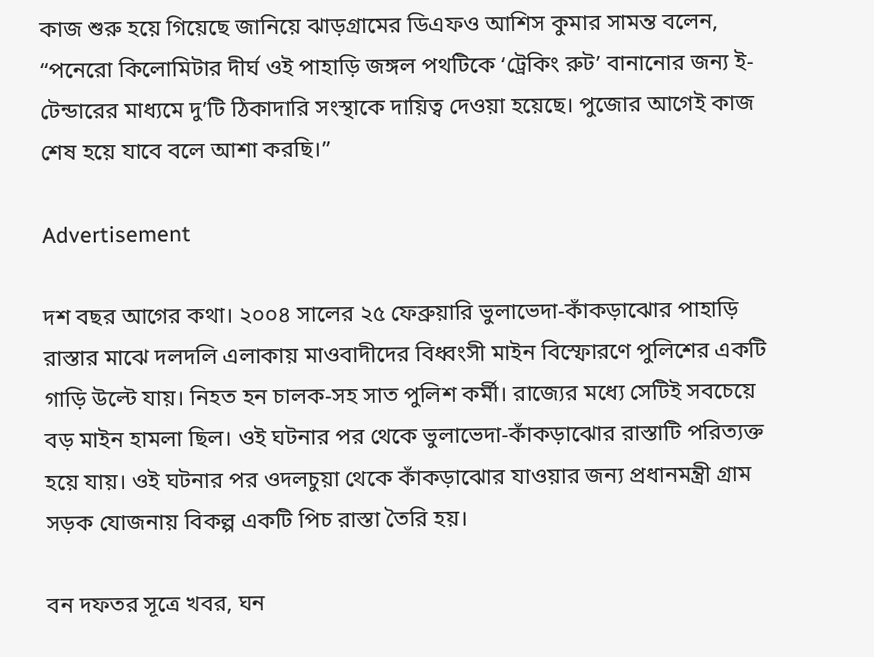কাজ শুরু হয়ে গিয়েছে জানিয়ে ঝাড়গ্রামের ডিএফও আশিস কুমার সামন্ত বলেন, “পনেরো কিলোমিটার দীর্ঘ ওই পাহাড়ি জঙ্গল পথটিকে ‘ট্রেকিং রুট’ বানানোর জন্য ই-টেন্ডারের মাধ্যমে দু’টি ঠিকাদারি সংস্থাকে দায়িত্ব দেওয়া হয়েছে। পুজোর আগেই কাজ শেষ হয়ে যাবে বলে আশা করছি।”

Advertisement

দশ বছর আগের কথা। ২০০৪ সালের ২৫ ফেব্রুয়ারি ভুলাভেদা-কাঁকড়াঝোর পাহাড়ি রাস্তার মাঝে দলদলি এলাকায় মাওবাদীদের বিধ্বংসী মাইন বিস্ফোরণে পুলিশের একটি গাড়ি উল্টে যায়। নিহত হন চালক-সহ সাত পুলিশ কর্মী। রাজ্যের মধ্যে সেটিই সবচেয়ে বড় মাইন হামলা ছিল। ওই ঘটনার পর থেকে ভুলাভেদা-কাঁকড়াঝোর রাস্তাটি পরিত্যক্ত হয়ে যায়। ওই ঘটনার পর ওদলচুয়া থেকে কাঁকড়াঝোর যাওয়ার জন্য প্রধানমন্ত্রী গ্রাম সড়ক যোজনায় বিকল্প একটি পিচ রাস্তা তৈরি হয়।

বন দফতর সূত্রে খবর, ঘন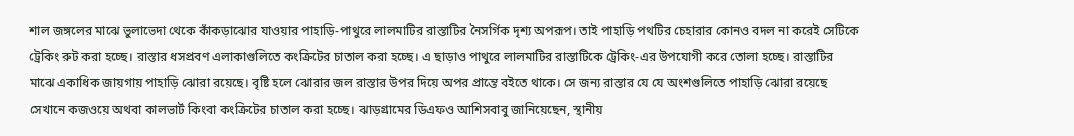শাল জঙ্গলের মাঝে ভুলাভেদা থেকে কাঁকড়াঝোর যাওয়ার পাহাড়ি-পাথুরে লালমাটির রাস্তাটির নৈসর্গিক দৃশ্য অপরূপ। তাই পাহাড়ি পথটির চেহারার কোনও বদল না করেই সেটিকে ট্রেকিং রুট করা হচ্ছে। রাস্তার ধসপ্রবণ এলাকাগুলিতে কংক্রিটের চাতাল করা হচ্ছে। এ ছাড়াও পাথুরে লালমাটির রাস্তাটিকে ট্রেকিং-এর উপযোগী করে তোলা হচ্ছে। রাস্তাটির মাঝে একাধিক জায়গায় পাহাড়ি ঝোরা রয়েছে। বৃষ্টি হলে ঝোরার জল রাস্তার উপর দিয়ে অপর প্রান্তে বইতে থাকে। সে জন্য রাস্তার যে যে অংশগুলিতে পাহাড়ি ঝোরা রয়েছে সেখানে কজওয়ে অথবা কালভার্ট কিংবা কংক্রিটের চাতাল করা হচ্ছে। ঝাড়গ্রামের ডিএফও আশিসবাবু জানিয়েছেন, স্থানীয়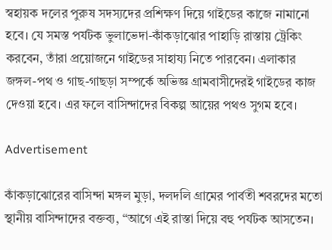স্বহায়ক দলের পুরুষ সদস্যদের প্রশিক্ষণ দিয়ে গাইডের কাজে নামানো হবে। যে সমস্ত পর্যটক ভুলাভেদা-কাঁকড়াঝোর পাহাড়ি রাস্তায় ট্রেকিং করবেন, তাঁরা প্রয়োজনে গাইডের সাহায্য নিতে পারবেন। এলাকার জঙ্গল-পথ ও গাছ-গাছড়া সম্পর্কে অভিজ্ঞ গ্রামবাসীদেরই গাইডের কাজ দেওয়া হবে। এর ফলে বাসিন্দাদের বিকল্প আয়ের পথও সুগম হবে।

Advertisement

কাঁকড়াঝোরের বাসিন্দা মঙ্গল মুড়া, দলদলি গ্রামের পার্বতী শবরদের মতো স্থানীয় বাসিন্দাদের বক্তব্য, “আগে এই রাস্তা দিয়ে বহু পর্যটক আসতেন।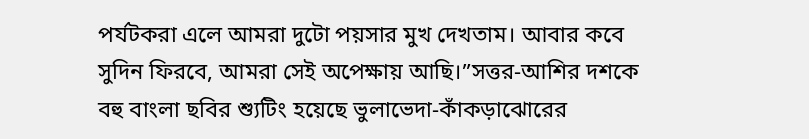পর্যটকরা এলে আমরা দুটো পয়সার মুখ দেখতাম। আবার কবে সুদিন ফিরবে, আমরা সেই অপেক্ষায় আছি।”সত্তর-আশির দশকে বহু বাংলা ছবির শ্যুটিং হয়েছে ভুলাভেদা-কাঁকড়াঝোরের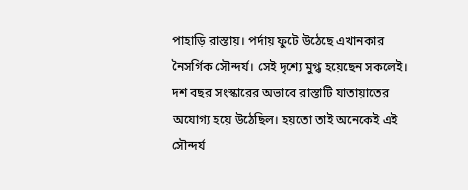পাহাড়ি রাস্তায়। পর্দায় ফুটে উঠেছে এখানকার নৈসর্গিক সৌন্দর্য। সেই দৃশ্যে মুগ্ধ হয়েছেন সকলেই। দশ বছর সংস্কারের অভাবে রাস্তাটি যাতায়াতের অযোগ্য হয়ে উঠেছিল। হয়তো তাই অনেকেই এই সৌন্দর্য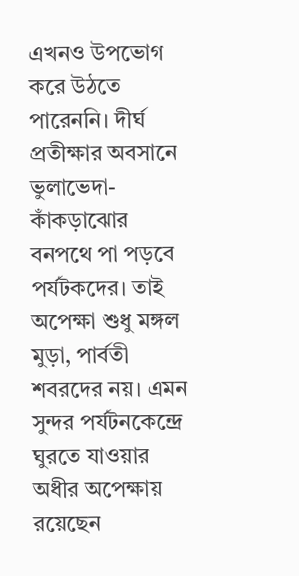এখনও উপভোগ করে উঠতে পারেননি। দীর্ঘ প্রতীক্ষার অবসানে ভুলাভেদা-কাঁকড়াঝোর বনপথে পা পড়বে পর্যটকদের। তাই অপেক্ষা শুধু মঙ্গল মুড়া, পার্বতী শবরদের নয়। এমন সুন্দর পর্যটনকেন্দ্রে ঘুরতে যাওয়ার অধীর অপেক্ষায় রয়েছেন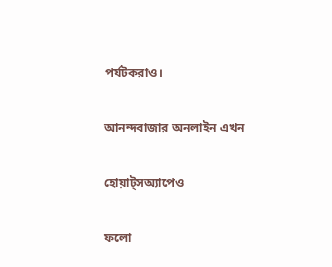পর্যটকরাও।

আনন্দবাজার অনলাইন এখন

হোয়াট্‌সঅ্যাপেও

ফলো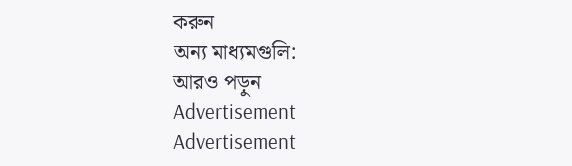করুন
অন্য মাধ্যমগুলি:
আরও পড়ুন
Advertisement
Advertisement